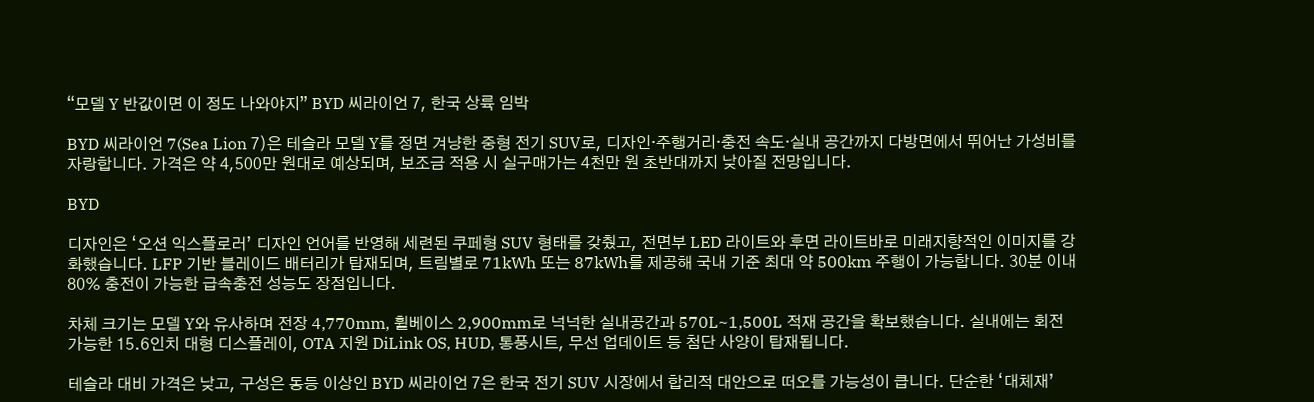“모델 Y 반값이면 이 정도 나와야지” BYD 씨라이언 7, 한국 상륙 임박

BYD 씨라이언 7(Sea Lion 7)은 테슬라 모델 Y를 정면 겨냥한 중형 전기 SUV로, 디자인·주행거리·충전 속도·실내 공간까지 다방면에서 뛰어난 가성비를 자랑합니다. 가격은 약 4,500만 원대로 예상되며, 보조금 적용 시 실구매가는 4천만 원 초반대까지 낮아질 전망입니다.

BYD

디자인은 ‘오션 익스플로러’ 디자인 언어를 반영해 세련된 쿠페형 SUV 형태를 갖췄고, 전면부 LED 라이트와 후면 라이트바로 미래지향적인 이미지를 강화했습니다. LFP 기반 블레이드 배터리가 탑재되며, 트림별로 71kWh 또는 87kWh를 제공해 국내 기준 최대 약 500km 주행이 가능합니다. 30분 이내 80% 충전이 가능한 급속충전 성능도 장점입니다.

차체 크기는 모델 Y와 유사하며 전장 4,770mm, 휠베이스 2,900mm로 넉넉한 실내공간과 570L~1,500L 적재 공간을 확보했습니다. 실내에는 회전 가능한 15.6인치 대형 디스플레이, OTA 지원 DiLink OS, HUD, 통풍시트, 무선 업데이트 등 첨단 사양이 탑재됩니다.

테슬라 대비 가격은 낮고, 구성은 동등 이상인 BYD 씨라이언 7은 한국 전기 SUV 시장에서 합리적 대안으로 떠오를 가능성이 큽니다. 단순한 ‘대체재’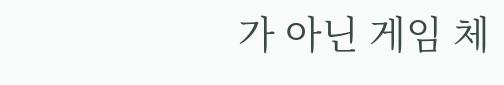가 아닌 게임 체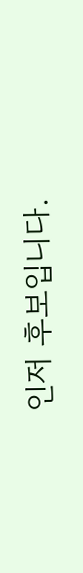인저 후보입니다.